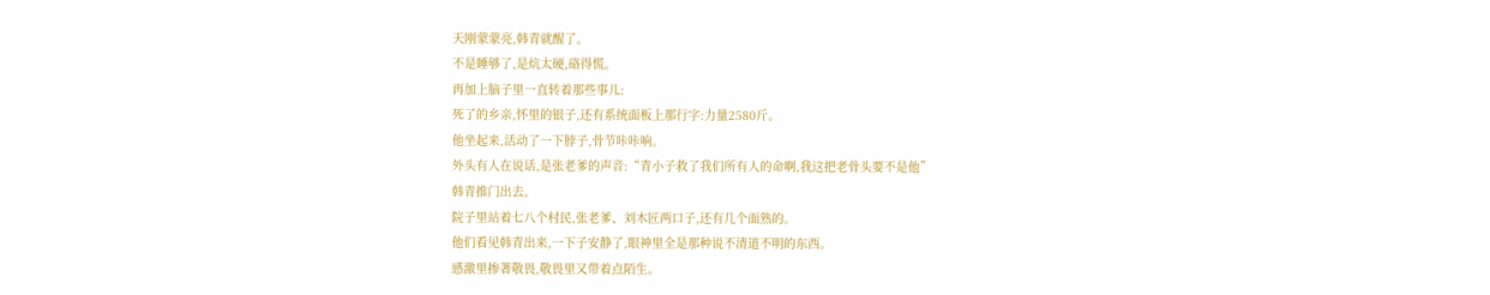天刚蒙蒙亮,韩青就醒了。
不是睡够了,是炕太硬,硌得慌。
再加上脑子里一直转着那些事儿:
死了的乡亲,怀里的银子,还有系统面板上那行字:力量2580斤。
他坐起来,活动了一下脖子,骨节咔咔响。
外头有人在说话,是张老爹的声音:“青小子救了我们所有人的命啊,我这把老骨头要不是他”
韩青推门出去。
院子里站着七八个村民,张老爹、刘木匠两口子,还有几个面熟的。
他们看见韩青出来,一下子安静了,眼神里全是那种说不清道不明的东西。
感激里掺著敬畏,敬畏里又带着点陌生。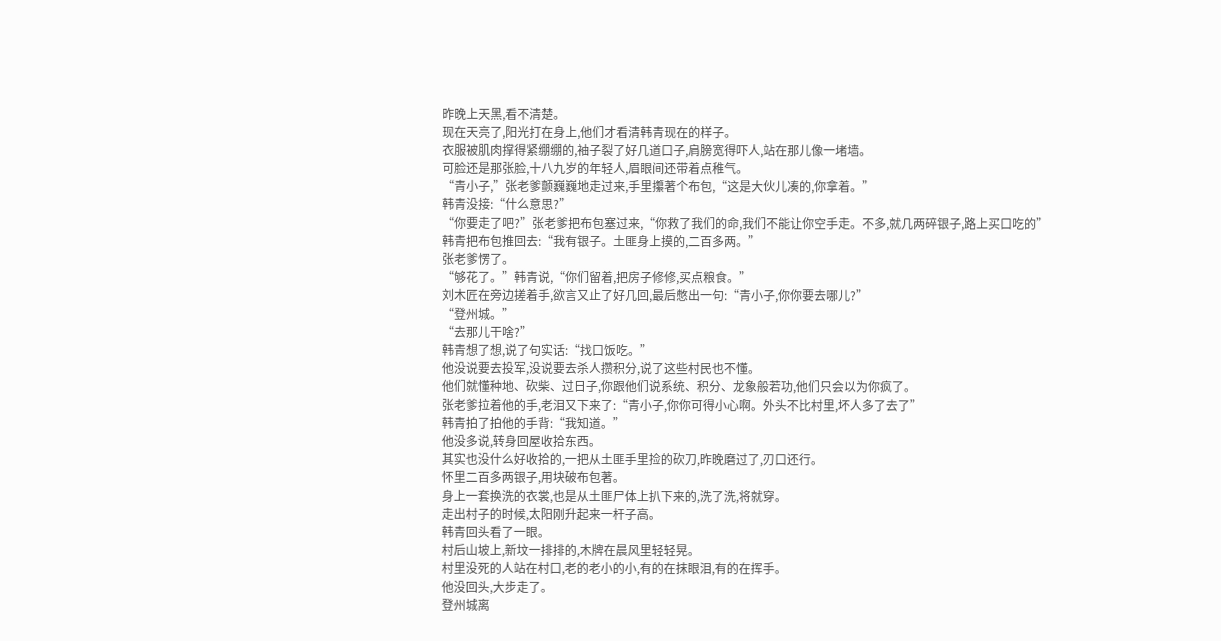昨晚上天黑,看不清楚。
现在天亮了,阳光打在身上,他们才看清韩青现在的样子。
衣服被肌肉撑得紧绷绷的,袖子裂了好几道口子,肩膀宽得吓人,站在那儿像一堵墙。
可脸还是那张脸,十八九岁的年轻人,眉眼间还带着点稚气。
“青小子,”张老爹颤巍巍地走过来,手里攥著个布包,“这是大伙儿凑的,你拿着。”
韩青没接:“什么意思?”
“你要走了吧?”张老爹把布包塞过来,“你救了我们的命,我们不能让你空手走。不多,就几两碎银子,路上买口吃的”
韩青把布包推回去:“我有银子。土匪身上摸的,二百多两。”
张老爹愣了。
“够花了。”韩青说,“你们留着,把房子修修,买点粮食。”
刘木匠在旁边搓着手,欲言又止了好几回,最后憋出一句:“青小子,你你要去哪儿?”
“登州城。”
“去那儿干啥?”
韩青想了想,说了句实话:“找口饭吃。”
他没说要去投军,没说要去杀人攒积分,说了这些村民也不懂。
他们就懂种地、砍柴、过日子,你跟他们说系统、积分、龙象般若功,他们只会以为你疯了。
张老爹拉着他的手,老泪又下来了:“青小子,你你可得小心啊。外头不比村里,坏人多了去了”
韩青拍了拍他的手背:“我知道。”
他没多说,转身回屋收拾东西。
其实也没什么好收拾的,一把从土匪手里捡的砍刀,昨晚磨过了,刃口还行。
怀里二百多两银子,用块破布包著。
身上一套换洗的衣裳,也是从土匪尸体上扒下来的,洗了洗,将就穿。
走出村子的时候,太阳刚升起来一杆子高。
韩青回头看了一眼。
村后山坡上,新坟一排排的,木牌在晨风里轻轻晃。
村里没死的人站在村口,老的老小的小,有的在抹眼泪,有的在挥手。
他没回头,大步走了。
登州城离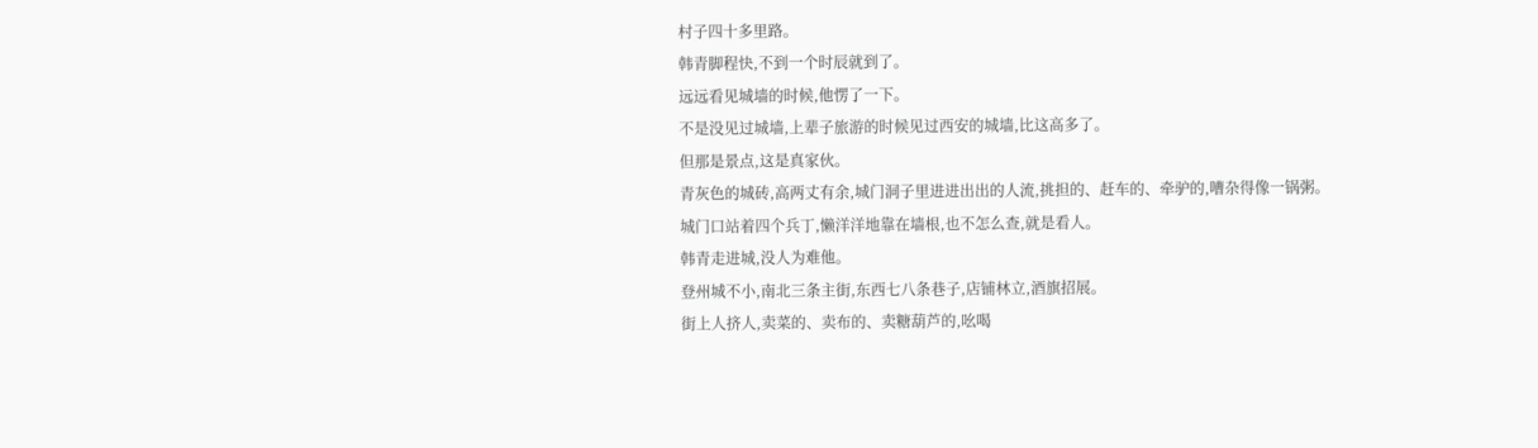村子四十多里路。
韩青脚程快,不到一个时辰就到了。
远远看见城墙的时候,他愣了一下。
不是没见过城墙,上辈子旅游的时候见过西安的城墙,比这高多了。
但那是景点,这是真家伙。
青灰色的城砖,高两丈有余,城门洞子里进进出出的人流,挑担的、赶车的、牵驴的,嘈杂得像一锅粥。
城门口站着四个兵丁,懒洋洋地靠在墙根,也不怎么查,就是看人。
韩青走进城,没人为难他。
登州城不小,南北三条主街,东西七八条巷子,店铺林立,酒旗招展。
街上人挤人,卖菜的、卖布的、卖糖葫芦的,吆喝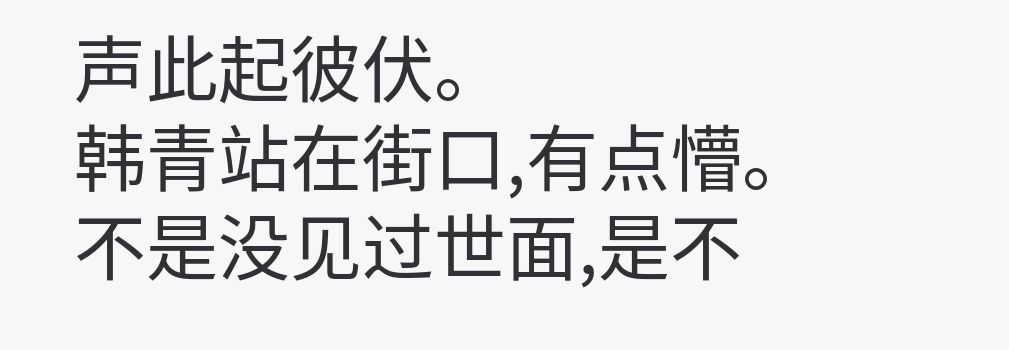声此起彼伏。
韩青站在街口,有点懵。
不是没见过世面,是不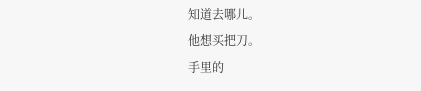知道去哪儿。
他想买把刀。
手里的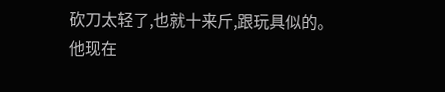砍刀太轻了,也就十来斤,跟玩具似的。
他现在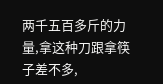两千五百多斤的力量,拿这种刀跟拿筷子差不多,